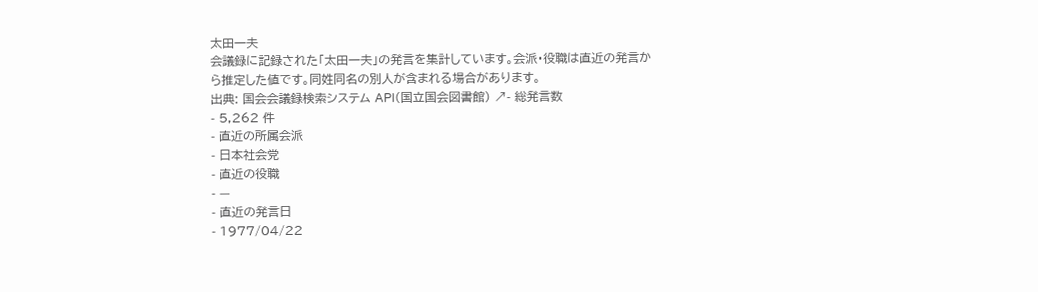太田一夫
会議録に記録された「太田一夫」の発言を集計しています。会派・役職は直近の発言から推定した値です。同姓同名の別人が含まれる場合があります。
出典: 国会会議録検索システム API(国立国会図書館) ↗- 総発言数
- 5,262 件
- 直近の所属会派
- 日本社会党
- 直近の役職
- —
- 直近の発言日
- 1977/04/22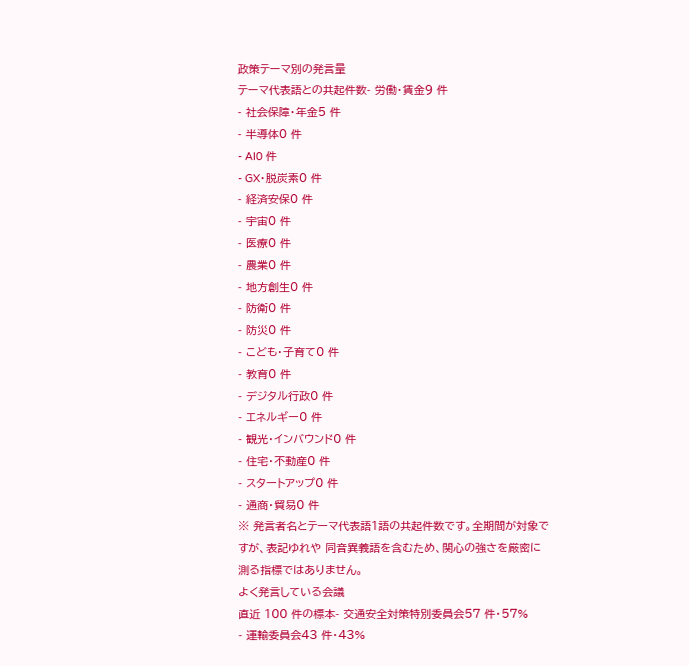政策テーマ別の発言量
テーマ代表語との共起件数- 労働・賃金9 件
- 社会保障・年金5 件
- 半導体0 件
- AI0 件
- GX・脱炭素0 件
- 経済安保0 件
- 宇宙0 件
- 医療0 件
- 農業0 件
- 地方創生0 件
- 防衛0 件
- 防災0 件
- こども・子育て0 件
- 教育0 件
- デジタル行政0 件
- エネルギー0 件
- 観光・インバウンド0 件
- 住宅・不動産0 件
- スタートアップ0 件
- 通商・貿易0 件
※ 発言者名とテーマ代表語1語の共起件数です。全期間が対象ですが、表記ゆれや 同音異義語を含むため、関心の強さを厳密に測る指標ではありません。
よく発言している会議
直近 100 件の標本- 交通安全対策特別委員会57 件・57%
- 運輸委員会43 件・43%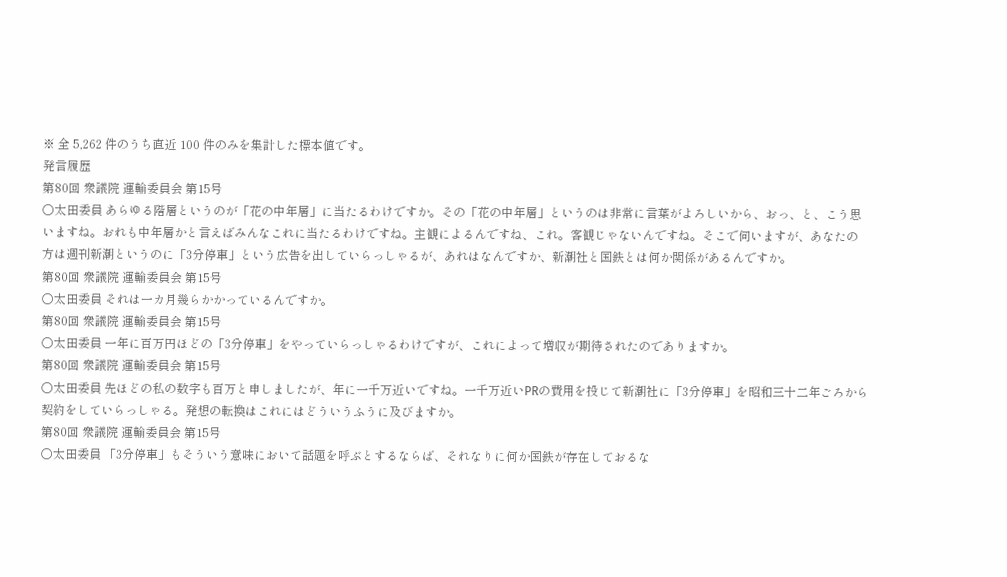※ 全 5,262 件のうち直近 100 件のみを集計した標本値です。
発言履歴
第80回 衆議院 運輸委員会 第15号
○太田委員 あらゆる階層というのが「花の中年層」に当たるわけですか。その「花の中年層」というのは非常に言葉がよろしいから、おっ、と、こう思いますね。おれも中年層かと言えばみんなこれに当たるわけですね。主観によるんですね、これ。客観じゃないんですね。そこで伺いますが、あなたの方は週刊新潮というのに「3分停車」という広告を出していらっしゃるが、あれはなんですか、新潮社と国鉄とは何か関係があるんですか。
第80回 衆議院 運輸委員会 第15号
○太田委員 それは一カ月幾らかかっているんですか。
第80回 衆議院 運輸委員会 第15号
○太田委員 一年に百万円ほどの「3分停車」をやっていらっしゃるわけですが、これによって増収が期待されたのでありますか。
第80回 衆議院 運輸委員会 第15号
○太田委員 先ほどの私の数字も百万と申しましたが、年に一千万近いですね。一千万近いPRの費用を投じて新潮社に「3分停車」を昭和三十二年ごろから契約をしていらっしゃる。発想の転換はこれにはどういうふうに及びますか。
第80回 衆議院 運輸委員会 第15号
○太田委員 「3分停車」もそういう意味において話題を呼ぶとするならば、それなりに何か国鉄が存在しておるな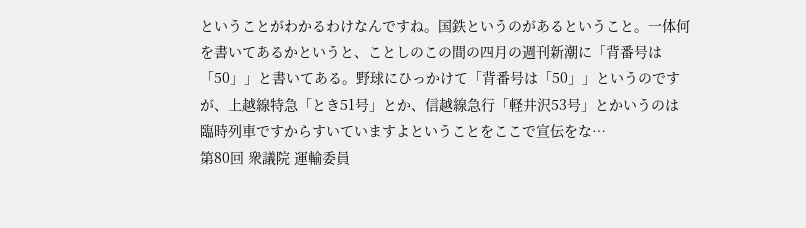ということがわかるわけなんですね。国鉄というのがあるということ。一体何を書いてあるかというと、ことしのこの間の四月の週刊新潮に「背番号は「50」」と書いてある。野球にひっかけて「背番号は「50」」というのですが、上越線特急「とき51号」とか、信越線急行「軽井沢53号」とかいうのは臨時列車ですからすいていますよということをここで宣伝をな…
第80回 衆議院 運輸委員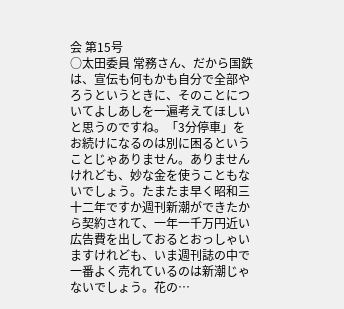会 第15号
○太田委員 常務さん、だから国鉄は、宣伝も何もかも自分で全部やろうというときに、そのことについてよしあしを一遍考えてほしいと思うのですね。「3分停車」をお続けになるのは別に困るということじゃありません。ありませんけれども、妙な金を使うこともないでしょう。たまたま早く昭和三十二年ですか週刊新潮ができたから契約されて、一年一千万円近い広告費を出しておるとおっしゃいますけれども、いま週刊誌の中で一番よく売れているのは新潮じゃないでしょう。花の…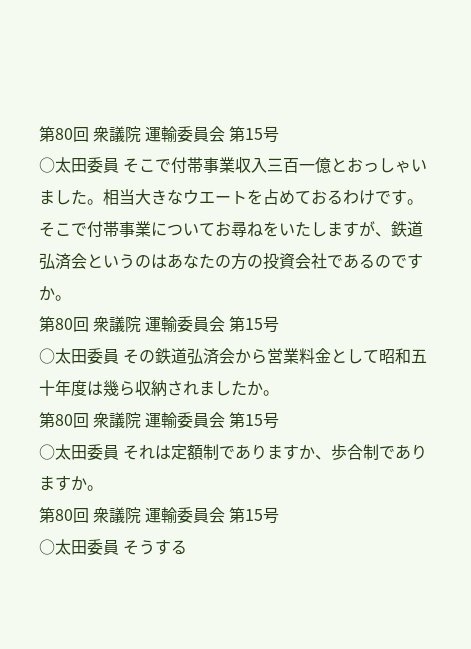第80回 衆議院 運輸委員会 第15号
○太田委員 そこで付帯事業収入三百一億とおっしゃいました。相当大きなウエートを占めておるわけです。そこで付帯事業についてお尋ねをいたしますが、鉄道弘済会というのはあなたの方の投資会社であるのですか。
第80回 衆議院 運輸委員会 第15号
○太田委員 その鉄道弘済会から営業料金として昭和五十年度は幾ら収納されましたか。
第80回 衆議院 運輸委員会 第15号
○太田委員 それは定額制でありますか、歩合制でありますか。
第80回 衆議院 運輸委員会 第15号
○太田委員 そうする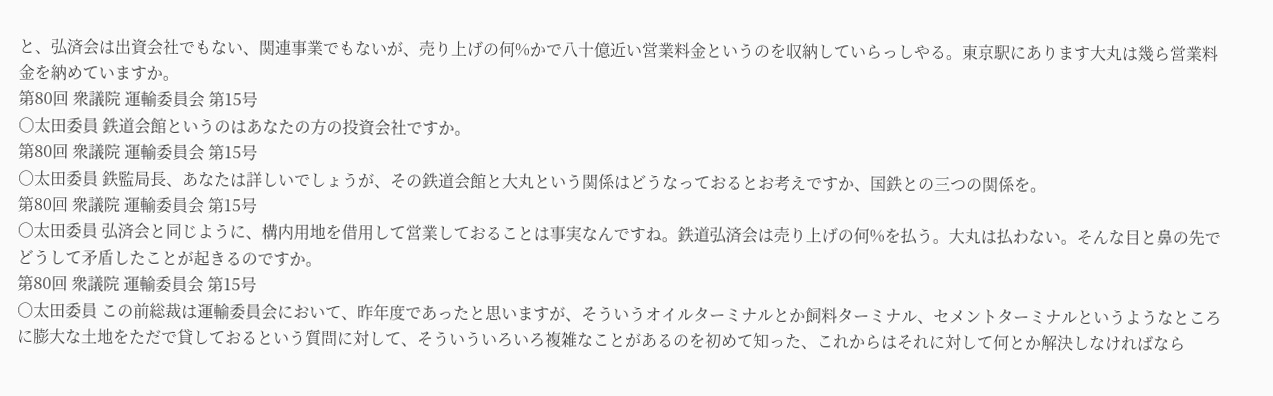と、弘済会は出資会社でもない、関連事業でもないが、売り上げの何%かで八十億近い営業料金というのを収納していらっしやる。東京駅にあります大丸は幾ら営業料金を納めていますか。
第80回 衆議院 運輸委員会 第15号
○太田委員 鉄道会館というのはあなたの方の投資会社ですか。
第80回 衆議院 運輸委員会 第15号
○太田委員 鉄監局長、あなたは詳しいでしょうが、その鉄道会館と大丸という関係はどうなっておるとお考えですか、国鉄との三つの関係を。
第80回 衆議院 運輸委員会 第15号
○太田委員 弘済会と同じように、構内用地を借用して営業しておることは事実なんですね。鉄道弘済会は売り上げの何%を払う。大丸は払わない。そんな目と鼻の先でどうして矛盾したことが起きるのですか。
第80回 衆議院 運輸委員会 第15号
○太田委員 この前総裁は運輸委員会において、昨年度であったと思いますが、そういうオイルターミナルとか飼料ターミナル、セメントターミナルというようなところに膨大な土地をただで貸しておるという質問に対して、そういういろいろ複雑なことがあるのを初めて知った、これからはそれに対して何とか解決しなければなら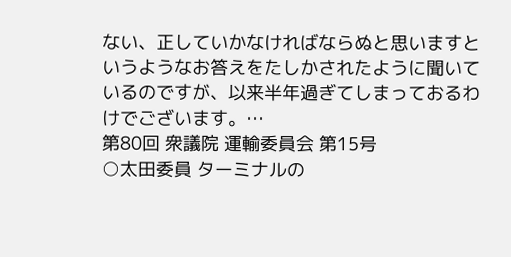ない、正していかなければならぬと思いますというようなお答えをたしかされたように聞いているのですが、以来半年過ぎてしまっておるわけでございます。…
第80回 衆議院 運輸委員会 第15号
○太田委員 ターミナルの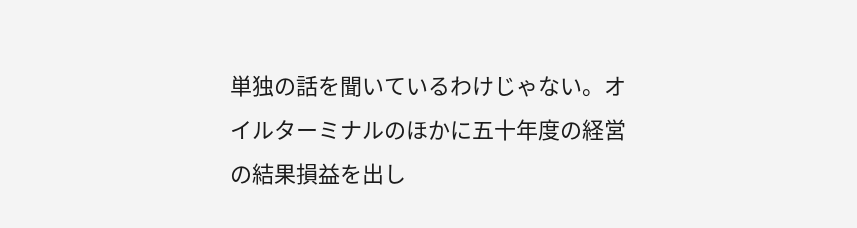単独の話を聞いているわけじゃない。オイルターミナルのほかに五十年度の経営の結果損益を出し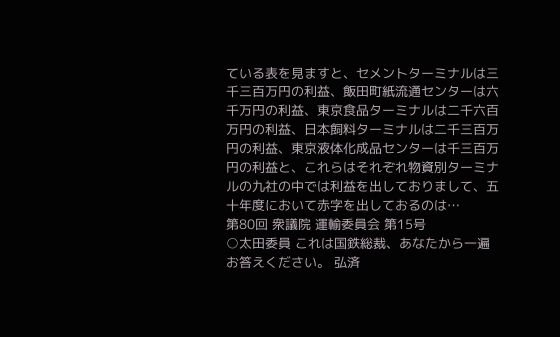ている表を見ますと、セメントターミナルは三千三百万円の利益、飯田町紙流通センターは六千万円の利益、東京食品ターミナルは二千六百万円の利益、日本飼料ターミナルは二千三百万円の利益、東京液体化成品センターは千三百万円の利益と、これらはそれぞれ物資別ターミナルの九社の中では利益を出しておりまして、五十年度において赤字を出しておるのは…
第80回 衆議院 運輸委員会 第15号
○太田委員 これは国鉄総裁、あなたから一遍お答えください。 弘済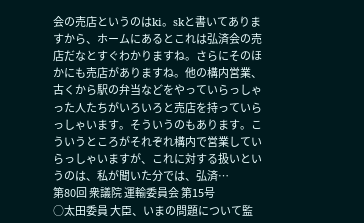会の売店というのはki。skと書いてありますから、ホームにあるとこれは弘済会の売店だなとすぐわかりますね。さらにそのほかにも売店がありますね。他の構内営業、古くから駅の弁当などをやっていらっしゃった人たちがいろいろと売店を持っていらっしゃいます。そういうのもあります。こういうところがそれぞれ構内で営業していらっしゃいますが、これに対する扱いというのは、私が聞いた分では、弘済…
第80回 衆議院 運輸委員会 第15号
○太田委員 大臣、いまの問題について監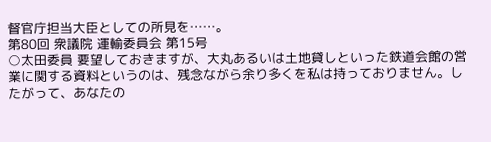督官庁担当大臣としての所見を……。
第80回 衆議院 運輸委員会 第15号
○太田委員 要望しておきますが、大丸あるいは土地貸しといった鉄道会館の営業に関する資料というのは、残念ながら余り多くを私は持っておりません。したがって、あなたの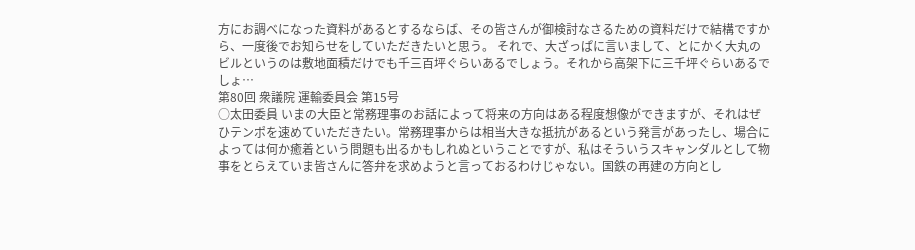方にお調べになった資料があるとするならば、その皆さんが御検討なさるための資料だけで結構ですから、一度後でお知らせをしていただきたいと思う。 それで、大ざっぱに言いまして、とにかく大丸のビルというのは敷地面積だけでも千三百坪ぐらいあるでしょう。それから高架下に三千坪ぐらいあるでしょ…
第80回 衆議院 運輸委員会 第15号
○太田委員 いまの大臣と常務理事のお話によって将来の方向はある程度想像ができますが、それはぜひテンポを速めていただきたい。常務理事からは相当大きな抵抗があるという発言があったし、場合によっては何か癒着という問題も出るかもしれぬということですが、私はそういうスキャンダルとして物事をとらえていま皆さんに答弁を求めようと言っておるわけじゃない。国鉄の再建の方向とし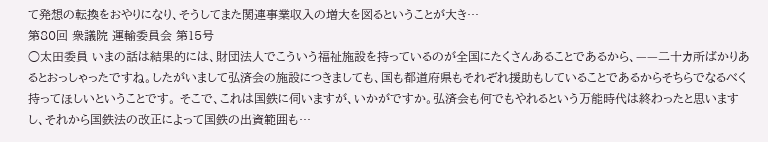て発想の転換をおやりになり、そうしてまた関連事業収入の増大を図るということが大き…
第80回 衆議院 運輸委員会 第15号
○太田委員 いまの話は結果的には、財団法人でこういう福祉施設を持っているのが全国にたくさんあることであるから、——二十カ所ばかりあるとおっしゃったですね。したがいまして弘済会の施設につきましても、国も都道府県もそれぞれ援助もしていることであるからそちらでなるべく持ってほしいということです。 そこで、これは国鉄に伺いますが、いかがですか。弘済会も何でもやれるという万能時代は終わったと思いますし、それから国鉄法の改正によって国鉄の出資範囲も…